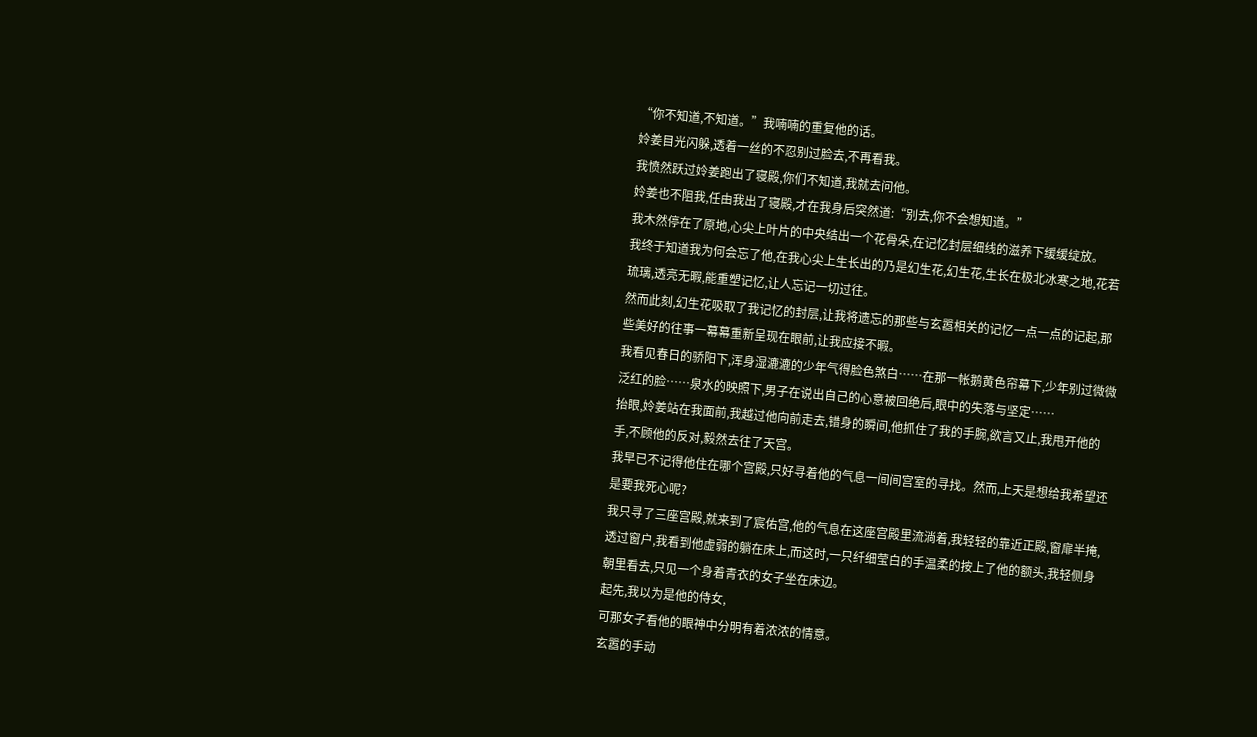“你不知道,不知道。”我喃喃的重复他的话。
姈姜目光闪躲,透着一丝的不忍别过脸去,不再看我。
我愤然跃过姈姜跑出了寝殿,你们不知道,我就去问他。
姈姜也不阻我,任由我出了寝殿,才在我身后突然道:“别去,你不会想知道。”
我木然停在了原地,心尖上叶片的中央结出一个花骨朵,在记忆封层细线的滋养下缓缓绽放。
我终于知道我为何会忘了他,在我心尖上生长出的乃是幻生花,幻生花,生长在极北冰寒之地,花若琉璃,透亮无暇,能重塑记忆,让人忘记一切过往。
然而此刻,幻生花吸取了我记忆的封层,让我将遗忘的那些与玄嚣相关的记忆一点一点的记起,那些美好的往事一幕幕重新呈现在眼前,让我应接不暇。
我看见春日的骄阳下,浑身湿漉漉的少年气得脸色煞白……在那一帐鹅黄色帘幕下,少年别过微微泛红的脸……泉水的映照下,男子在说出自己的心意被回绝后,眼中的失落与坚定……
抬眼,姈姜站在我面前,我越过他向前走去,错身的瞬间,他抓住了我的手腕,欲言又止,我甩开他的手,不顾他的反对,毅然去往了天宫。
我早已不记得他住在哪个宫殿,只好寻着他的气息一间间宫室的寻找。然而,上天是想给我希望还是要我死心呢?
我只寻了三座宫殿,就来到了宸佑宫,他的气息在这座宫殿里流淌着,我轻轻的靠近正殿,窗扉半掩,透过窗户,我看到他虚弱的躺在床上,而这时,一只纤细莹白的手温柔的按上了他的额头,我轻侧身朝里看去,只见一个身着青衣的女子坐在床边。
起先,我以为是他的侍女,
可那女子看他的眼神中分明有着浓浓的情意。
玄嚣的手动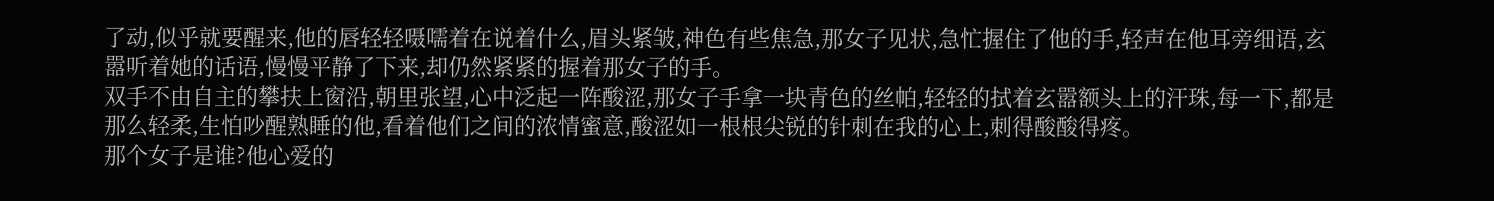了动,似乎就要醒来,他的唇轻轻嗫嚅着在说着什么,眉头紧皱,神色有些焦急,那女子见状,急忙握住了他的手,轻声在他耳旁细语,玄嚣听着她的话语,慢慢平静了下来,却仍然紧紧的握着那女子的手。
双手不由自主的攀扶上窗沿,朝里张望,心中泛起一阵酸涩,那女子手拿一块青色的丝帕,轻轻的拭着玄嚣额头上的汗珠,每一下,都是那么轻柔,生怕吵醒熟睡的他,看着他们之间的浓情蜜意,酸涩如一根根尖锐的针刺在我的心上,刺得酸酸得疼。
那个女子是谁?他心爱的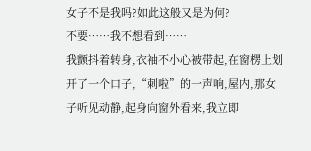女子不是我吗?如此这般又是为何?
不要……我不想看到……
我颤抖着转身,衣袖不小心被带起,在窗楞上划开了一个口子,“刺啦”的一声响,屋内,那女子听见动静,起身向窗外看来,我立即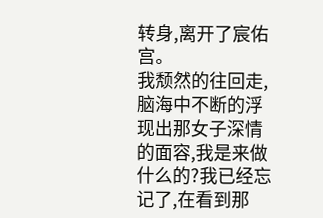转身,离开了宸佑宫。
我颓然的往回走,脑海中不断的浮现出那女子深情的面容,我是来做什么的?我已经忘记了,在看到那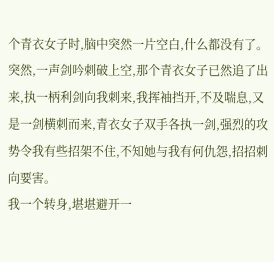个青衣女子时,脑中突然一片空白,什么都没有了。
突然,一声剑吟刺破上空,那个青衣女子已然追了出来,执一柄利剑向我刺来,我挥袖挡开,不及喘息,又是一剑横刺而来,青衣女子双手各执一剑,强烈的攻势令我有些招架不住,不知她与我有何仇怨,招招刺向要害。
我一个转身,堪堪避开一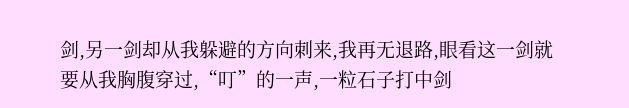剑,另一剑却从我躲避的方向刺来,我再无退路,眼看这一剑就要从我胸腹穿过,“叮”的一声,一粒石子打中剑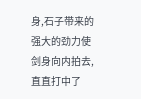身,石子带来的强大的劲力使剑身向内拍去,直直打中了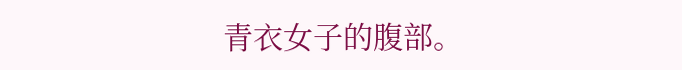青衣女子的腹部。